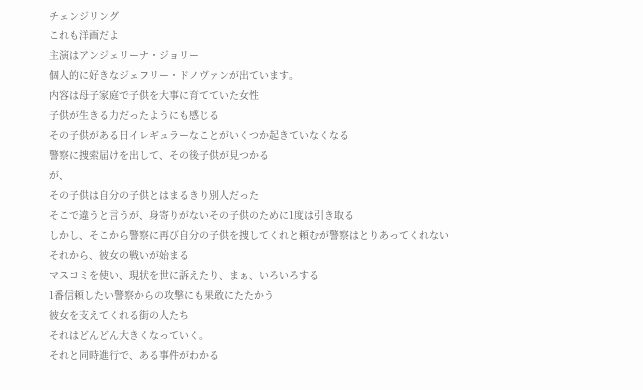チェンジリング
これも洋画だよ
主演はアンジェリーナ・ジョリー
個人的に好きなジェフリー・ドノヴァンが出ています。
内容は母子家庭で子供を大事に育てていた女性
子供が生きる力だったようにも感じる
その子供がある日イレギュラーなことがいくつか起きていなくなる
警察に捜索届けを出して、その後子供が見つかる
が、
その子供は自分の子供とはまるきり別人だった
そこで違うと言うが、身寄りがないその子供のために1度は引き取る
しかし、そこから警察に再び自分の子供を捜してくれと頼むが警察はとりあってくれない
それから、彼女の戦いが始まる
マスコミを使い、現状を世に訴えたり、まぁ、いろいろする
1番信頼したい警察からの攻撃にも果敢にたたかう
彼女を支えてくれる街の人たち
それはどんどん大きくなっていく。
それと同時進行で、ある事件がわかる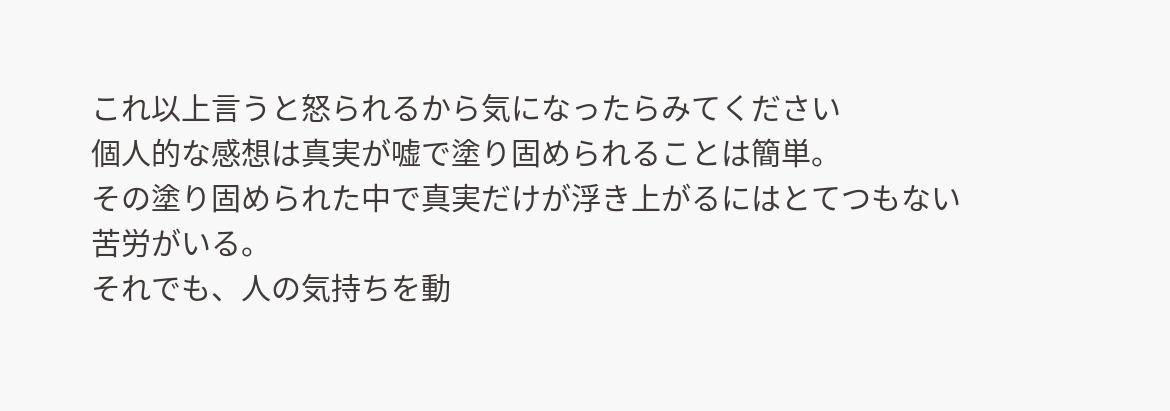これ以上言うと怒られるから気になったらみてください
個人的な感想は真実が嘘で塗り固められることは簡単。
その塗り固められた中で真実だけが浮き上がるにはとてつもない苦労がいる。
それでも、人の気持ちを動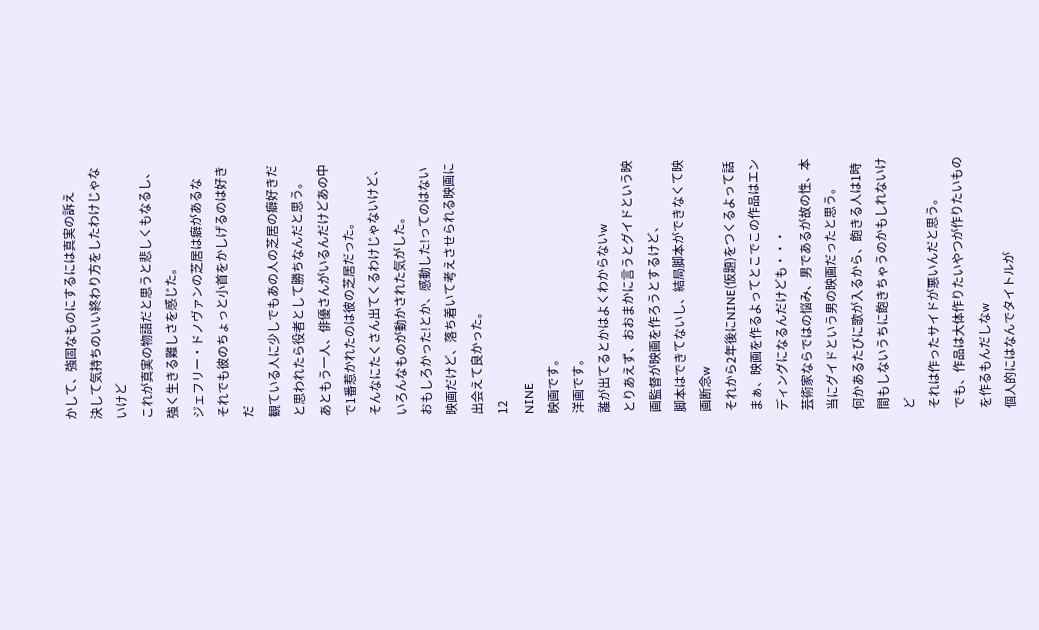かして、強固なものにするには真実の訴え
決して気持ちのいい終わり方をしたわけじゃないけど
これが真実の物語だと思うと悲しくもなるし、強く生きる難しさを感じた。
ジェフリー・ドノヴァンの芝居は癖があるな
それでも彼のちょっと小首をかしげるのは好きだ
観ている人に少しでもあの人の芝居の癖好きだと思われたら役者として勝ちなんだと思う。
あともう一人、俳優さんがいるんだけどあの中で1番惹かれたのは彼の芝居だった。
そんなにたくさん出てくるわけじゃないけど、いろんなものが動かされた気がした。
おもしろかった!とか、感動した!ってのはない映画だけど、落ち着いて考えさせられる映画に出会えて良かった。
12
NINE
映画です。
洋画です。
誰が出てるとかはよくわからないw
とりあえず、おおまかに言うとグイドという映画監督が映画を作ろうとするけど、
脚本はできてないし、結局脚本ができなくて映画断念w
それから2年後にNINE(仮題)をつくるよって話
まぁ、映画を作るよってとこでこの作品はエンディングになるんだけども・・・
芸術家ならではの悩み、男であるが故の性、本当にグイドという男の映画だったと思う。
何かあるたびに歌が入るから、飽きる人は1時間もしないうちに飽きちゃうのかもしれないけど
それは作ったサイドが悪いんだと思う。
でも、作品は大体作りたいやつが作りたいものを作るもんだしなw
個人的にはなんでタイトルが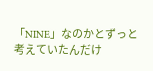「NINE」なのかとずっと考えていたんだけ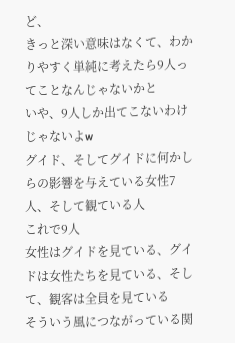ど、
きっと深い意味はなくて、わかりやすく単純に考えたら9人ってことなんじゃないかと
いや、9人しか出てこないわけじゃないよw
グイド、そしてグイドに何かしらの影響を与えている女性7人、そして観ている人
これで9人
女性はグイドを見ている、グイドは女性たちを見ている、そして、観客は全員を見ている
そういう風につながっている関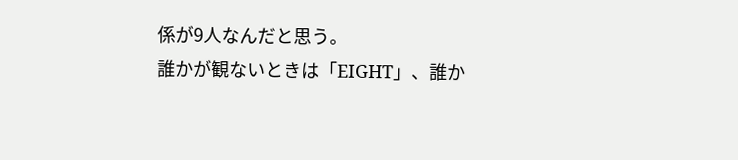係が9人なんだと思う。
誰かが観ないときは「EIGHT」、誰か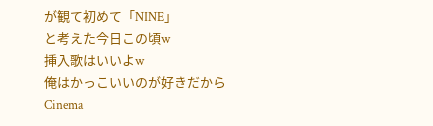が観て初めて「NINE」
と考えた今日この頃w
挿入歌はいいよw
俺はかっこいいのが好きだからCinema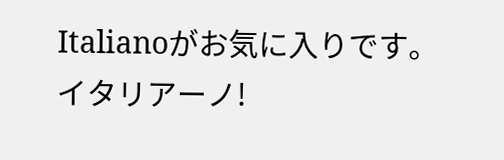Italianoがお気に入りです。
イタリアーノ!